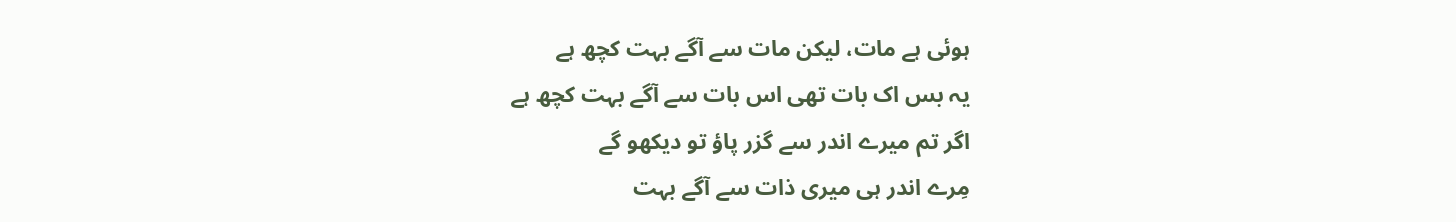ہوئی ہے مات، لیکن مات سے آگے بہت کچھ ہے
یہ بس اک بات تھی اس بات سے آگے بہت کچھ ہے
اگر تم میرے اندر سے گزر پاؤ تو دیکھو گے
مِرے اندر ہی میری ذات سے آگے بہت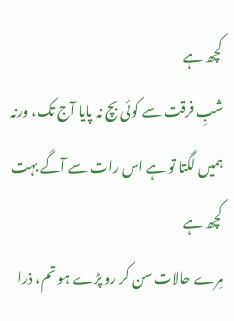کچھ ہے
شبِ فرقت سے کوئی بچ نہ پایا آج تک، ورنہ
ہمیں لگتا تو ہے اس رات سے آگے بہت کچھ ہے
مِرے حالات سن کر رو پڑے ہو تم، ذرا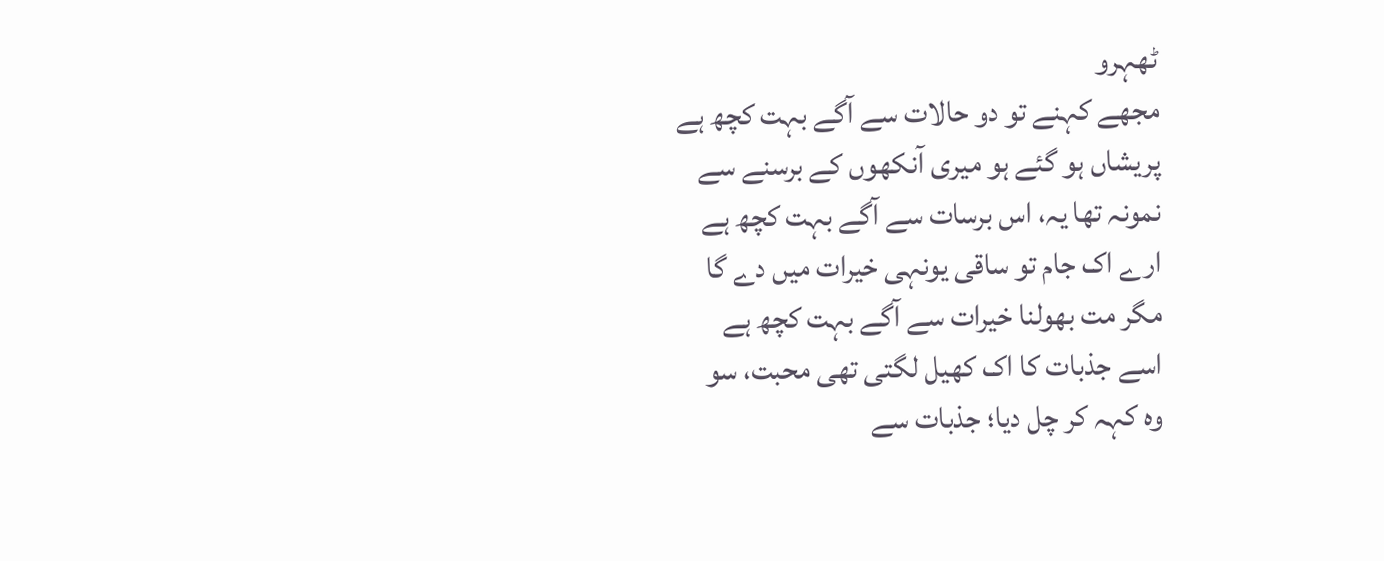ٹھہرو
مجھے کہنے تو دو حالات سے آگے بہت کچھ ہے
پریشاں ہو گئے ہو میری آنکھوں کے برسنے سے
نمونہ تھا یہ، اس برسات سے آگے بہت کچھ ہے
ارے اک جام تو ساقی یونہی خیرات میں دے گا
مگر مت بھولنا خیرات سے آگے بہت کچھ ہے
اسے جذبات کا اک کھیل لگتی تھی محبت، سو
وہ کہہ کر چل دیا؛ جذبات سے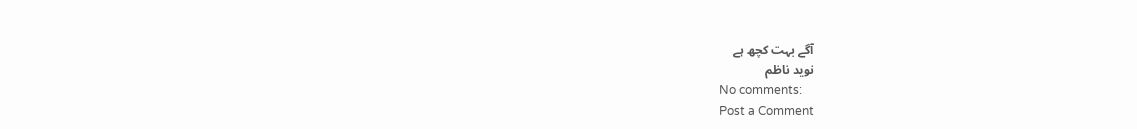آگے بہت کچھ ہے
نوید ناظم
No comments:
Post a Comment